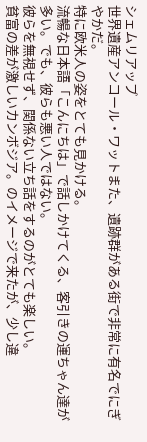シェムリアップ
世界遺産アンコール・ワットまた、遺跡群がある街で非常に有名でにぎやかだ。
特に欧米人の姿をとても見かける。
流暢な日本語「こんにちは」で話しかけてくる、客引きの運ちゃん達が多い。でも、彼らも悪い人ではない。
彼らを無視せず、関係ない立ち話をするのがとても楽しい。
貧富の差が激しいカンボジア。のイメージで来たが、少し違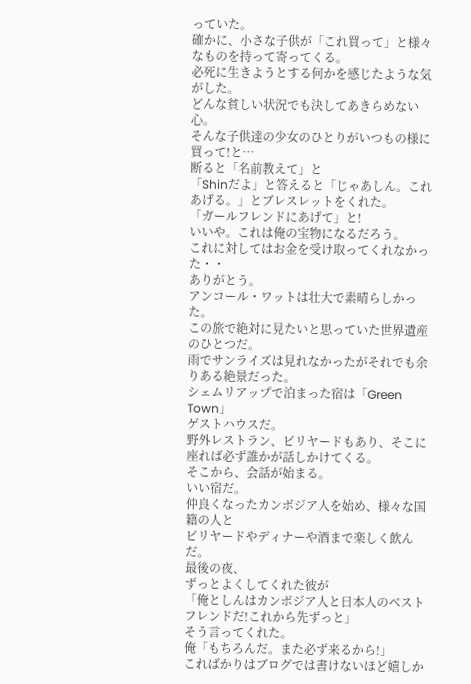っていた。
確かに、小さな子供が「これ買って」と様々なものを持って寄ってくる。
必死に生きようとする何かを感じたような気がした。
どんな貧しい状況でも決してあきらめない心。
そんな子供達の少女のひとりがいつもの様に買って!と…
断ると「名前教えて」と
「Shinだよ」と答えると「じゃあしん。これあげる。」とブレスレットをくれた。
「ガールフレンドにあげて」と!
いいや。これは俺の宝物になるだろう。
これに対してはお金を受け取ってくれなかった・・
ありがとう。
アンコール・ワットは壮大で素晴らしかった。
この旅で絶対に見たいと思っていた世界遺産のひとつだ。
雨でサンライズは見れなかったがそれでも余りある絶景だった。
シェムリアップで泊まった宿は「Green Town」
ゲストハウスだ。
野外レストラン、ビリヤードもあり、そこに座れば必ず誰かが話しかけてくる。
そこから、会話が始まる。
いい宿だ。
仲良くなったカンボジア人を始め、様々な国籍の人と
ビリヤードやディナーや酒まで楽しく飲んだ。
最後の夜、
ずっとよくしてくれた彼が
「俺としんはカンボジア人と日本人のベストフレンドだ!これから先ずっと」
そう言ってくれた。
俺「もちろんだ。また必ず来るから!」
こればかりはブログでは書けないほど嬉しか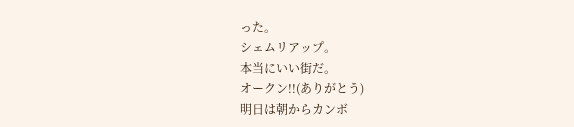った。
シェムリアップ。
本当にいい街だ。
オークン!!(ありがとう)
明日は朝からカンボ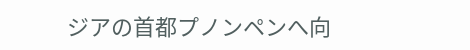ジアの首都プノンペンへ向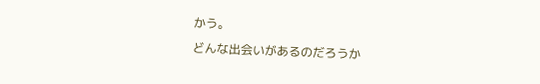かう。
どんな出会いがあるのだろうか